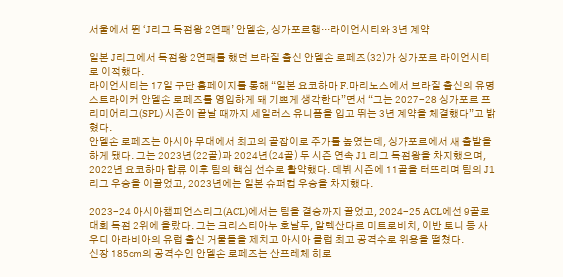서울에서 뛴 ‘J리그 득점왕 2연패’ 안델손, 싱가포르행···라이언시티와 3년 계약

일본 J리그에서 득점왕 2연패를 했던 브라질 출신 안델손 로페즈(32)가 싱가포르 라이언시티로 이적했다.
라이언시티는 17일 구단 홈페이지를 통해 “일본 요코하마 F.마리노스에서 브라질 출신의 유명 스트라이커 안델손 로페즈를 영입하게 돼 기쁘게 생각한다”면서 “그는 2027-28 싱가포르 프리미어리그(SPL) 시즌이 끝날 때까지 세일러스 유니폼을 입고 뛰는 3년 계약을 체결했다”고 밝혔다.
안델손 로페즈는 아시아 무대에서 최고의 골잡이로 주가를 높였는데, 싱가포르에서 새 출발을 하게 됐다. 그는 2023년(22골)과 2024년(24골) 두 시즌 연속 J1 리그 득점왕을 차지했으며, 2022년 요코하마 합류 이후 팀의 핵심 선수로 활약했다. 데뷔 시즌에 11골을 터뜨리며 팀의 J1 리그 우승을 이끌었고, 2023년에는 일본 슈퍼컵 우승을 차지했다.

2023-24 아시아챔피언스리그(ACL)에서는 팀을 결승까지 끌었고, 2024-25 ACL에선 9골로 대회 득점 2위에 올랐다. 그는 크리스티아누 호날두, 알렉산다르 미트로비치, 이반 토니 등 사우디 아라비아의 유럽 출신 거물들을 제치고 아시아 클럽 최고 공격수로 위용을 떨쳤다.
신장 185㎝의 공격수인 안델손 로페즈는 산프레체 히로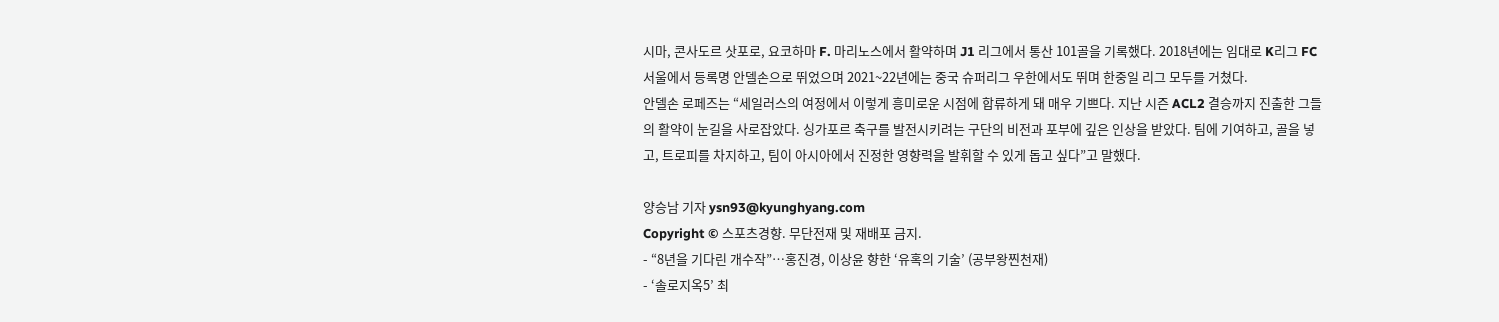시마, 콘사도르 삿포로, 요코하마 F. 마리노스에서 활약하며 J1 리그에서 통산 101골을 기록했다. 2018년에는 임대로 K리그 FC서울에서 등록명 안델손으로 뛰었으며 2021~22년에는 중국 슈퍼리그 우한에서도 뛰며 한중일 리그 모두를 거쳤다.
안델손 로페즈는 “세일러스의 여정에서 이렇게 흥미로운 시점에 합류하게 돼 매우 기쁘다. 지난 시즌 ACL2 결승까지 진출한 그들의 활약이 눈길을 사로잡았다. 싱가포르 축구를 발전시키려는 구단의 비전과 포부에 깊은 인상을 받았다. 팀에 기여하고, 골을 넣고, 트로피를 차지하고, 팀이 아시아에서 진정한 영향력을 발휘할 수 있게 돕고 싶다”고 말했다.

양승남 기자 ysn93@kyunghyang.com
Copyright © 스포츠경향. 무단전재 및 재배포 금지.
- “8년을 기다린 개수작”…홍진경, 이상윤 향한 ‘유혹의 기술’ (공부왕찐천재)
- ‘솔로지옥5’ 최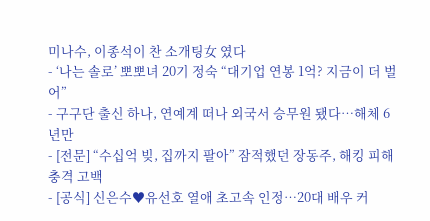미나수, 이종석이 찬 소개팅女 였다
- ‘나는 솔로’ 뽀뽀녀 20기 정숙 “대기업 연봉 1억? 지금이 더 벌어”
- 구구단 출신 하나, 연예계 떠나 외국서 승무원 됐다…해체 6년만
- [전문] “수십억 빚, 집까지 팔아” 잠적했던 장동주, 해킹 피해 충격 고백
- [공식] 신은수♥유선호 열애 초고속 인정…20대 배우 커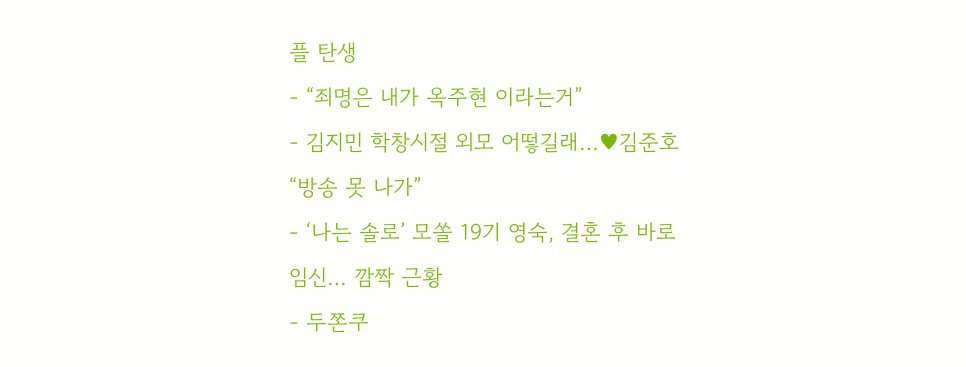플 탄생
- “죄명은 내가 옥주현 이라는거”
- 김지민 학창시절 외모 어떻길래…♥김준호 “방송 못 나가”
- ‘나는 솔로’ 모쏠 19기 영숙, 결혼 후 바로 임신… 깜짝 근황
- 두쫀쿠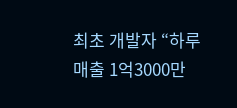최초 개발자 “하루 매출 1억3000만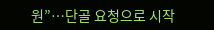원”…단골 요청으로 시작